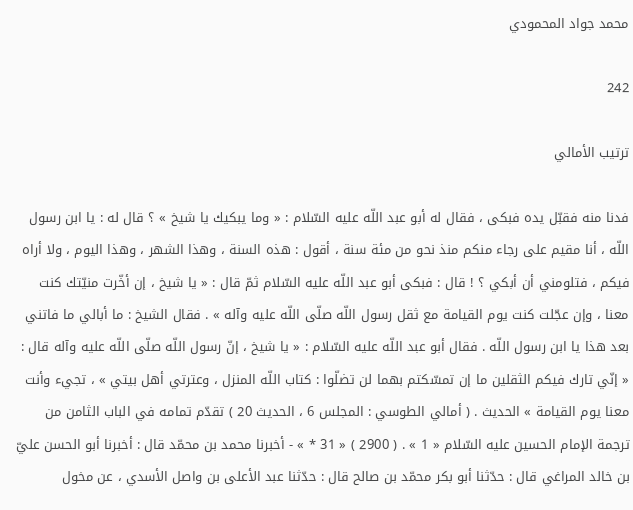محمد جواد المحمودي

242

ترتيب الأمالي

فدنا منه فقبّل يده فبكى ، فقال له أبو عبد اللّه عليه السّلام : « وما يبكيك يا شيخ » ؟ قال له : يا ابن رسول اللّه ، أنا مقيم على رجاء منكم منذ نحو من مئة سنة ، أقول : هذه السنة ، وهذا الشهر ، وهذا اليوم ، ولا أراه فيكم ، فتلومني أن أبكي ؟ ! قال : فبكى أبو عبد اللّه عليه السّلام ثمّ قال : « يا شيخ ، إن أخّرت منيّتك كنت معنا ، وإن عجّلت كنت يوم القيامة مع ثقل رسول اللّه صلّى اللّه عليه وآله » . فقال الشيخ : ما أبالي ما فاتني بعد هذا يا ابن رسول اللّه . فقال أبو عبد اللّه عليه السّلام : « يا شيخ ، إنّ رسول اللّه صلّى اللّه عليه وآله قال : « إنّي تارك فيكم الثقلين ما إن تمسّكتم بهما لن تضلّوا : كتاب اللّه المنزل ، وعترتي أهل بيتي » ، تجيء وأنت معنا يوم القيامة » الحديث . ( أمالي الطوسي : المجلس 6 ، الحديث 20 ) تقدّم تمامه في الباب الثامن من ترجمة الإمام الحسين عليه السّلام « 1 » . ( 2900 ) « 31 * » - أخبرنا محمد بن محمّد قال : أخبرنا أبو الحسن عليّ بن خالد المراغي قال : حدّثنا أبو بكر محمّد بن صالح قال : حدّثنا عبد الأعلى بن واصل الأسدي ، عن مخول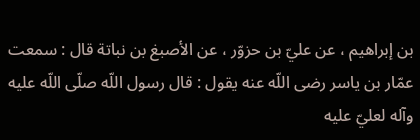بن إبراهيم ، عن عليّ بن حزوّر ، عن الأصبغ بن نباتة قال : سمعت عمّار بن ياسر رضى اللّه عنه يقول : قال رسول اللّه صلّى اللّه عليه وآله لعليّ عليه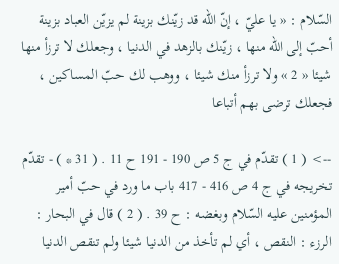السّلام : « يا عليّ ، إنّ اللّه قد زيّنك بزينة لم يزيّن العباد بزينة أحبّ إلى اللّه منها ، زيّنك بالزهد في الدنيا ، وجعلك لا ترزأ منها شيئا « 2 » ولا ترزأ منك شيئا ، ووهب لك حبّ المساكين ، فجعلك ترضى بهم أتباعا

--> ( 1 ) تقدّم في ج 5 ص 190 - 191 ح 11 . ( 31 * ) - تقدّم تخريجه في ج 4 ص 416 - 417 باب ما ورد في حبّ أمير المؤمنين عليه السّلام وبغضه : ح 39 . ( 2 ) قال في البحار : الرزء : النقص ، أي لم تأخذ من الدنيا شيئا ولم تنقص الدنيا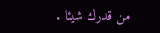من قدرك شيئا .